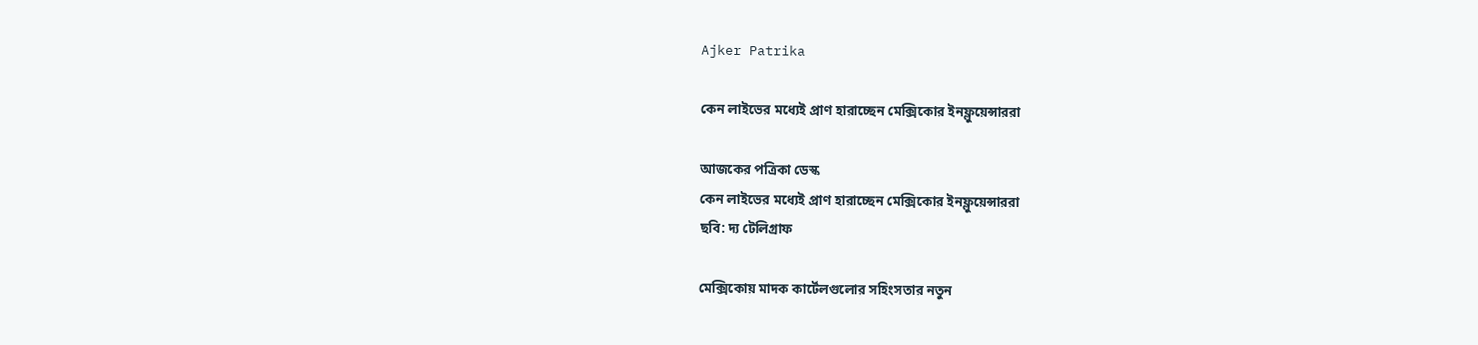Ajker Patrika

কেন লাইভের মধ্যেই প্রাণ হারাচ্ছেন মেক্সিকোর ইনফ্লুয়েন্সাররা

আজকের পত্রিকা ডেস্ক
কেন লাইভের মধ্যেই প্রাণ হারাচ্ছেন মেক্সিকোর ইনফ্লুয়েন্সাররা
ছবি: দ্য টেলিগ্রাফ

মেক্সিকোয় মাদক কার্টেলগুলোর সহিংসতার নতুন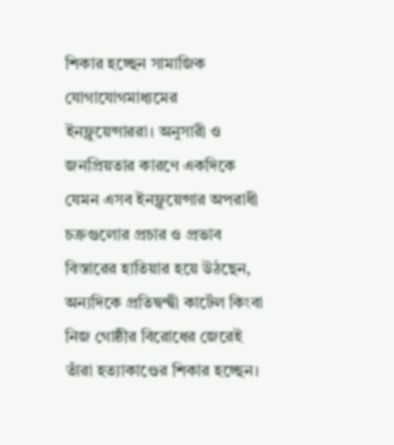শিকার হচ্ছেন সামাজিক যোগাযোগমাধ্যমের ইনফ্লুয়েন্সাররা। অনুসারী ও জনপ্রিয়তার কারণে একদিকে যেমন এসব ইনফ্লুয়েন্সার অপরাধী চক্রগুলোর প্রচার ও প্রভাব বিস্তারের হাতিয়ার হয়ে উঠছেন, অন্যদিকে প্রতিদ্বন্দ্বী কার্টেল কিংবা নিজ গোষ্ঠীর বিরোধের জেরেই তাঁরা হত্যাকাণ্ডের শিকার হচ্ছেন।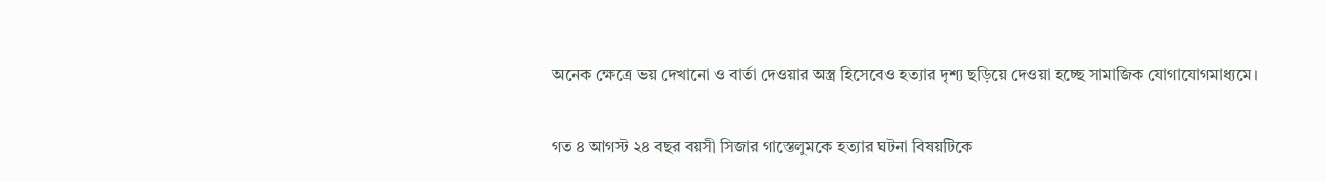অনেক ক্ষেত্রে ভয় দেখানো ও বার্তা দেওয়ার অস্ত্র হিসেবেও হত্যার দৃশ্য ছড়িয়ে দেওয়া হচ্ছে সামাজিক যোগাযোগমাধ্যমে।

গত ৪ আগস্ট ২৪ বছর বয়সী সিজার গাস্তেলুমকে হত্যার ঘটনা বিষয়টিকে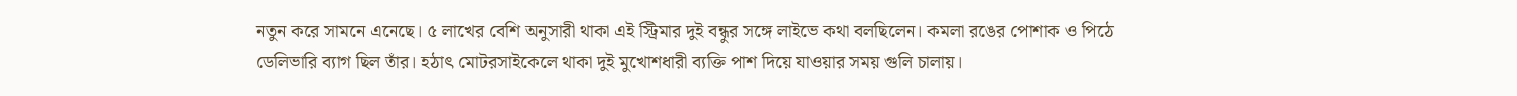নতুন করে সামনে এনেছে। ৫ লাখের বেশি অনুসারী থাকা এই স্ট্রিমার দুই বন্ধুর সঙ্গে লাইভে কথা বলছিলেন। কমলা রঙের পোশাক ও পিঠে ডেলিভারি ব্যাগ ছিল তাঁর। হঠাৎ মোটরসাইকেলে থাকা দুই মুখোশধারী ব্যক্তি পাশ দিয়ে যাওয়ার সময় গুলি চালায়।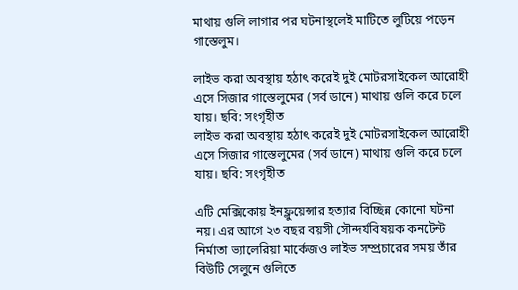মাথায় গুলি লাগার পর ঘটনাস্থলেই মাটিতে লুটিয়ে পড়েন গাস্তেলুম।

লাইভ করা অবস্থায় হঠাৎ করেই দুই মোটরসাইকেল আরোহী এসে সিজার গাস্তেলুমের (সর্ব ডানে) মাথায় গুলি করে চলে যায়। ছবি: সংগৃহীত
লাইভ করা অবস্থায় হঠাৎ করেই দুই মোটরসাইকেল আরোহী এসে সিজার গাস্তেলুমের (সর্ব ডানে) মাথায় গুলি করে চলে যায়। ছবি: সংগৃহীত

এটি মেক্সিকোয় ইনফ্লুয়েন্সার হত্যার বিচ্ছিন্ন কোনো ঘটনা নয়। এর আগে ২৩ বছর বয়সী সৌন্দর্যবিষয়ক কনটেন্ট নির্মাতা ভ্যালেরিয়া মার্কেজও লাইভ সম্প্রচারের সময় তাঁর বিউটি সেলুনে গুলিতে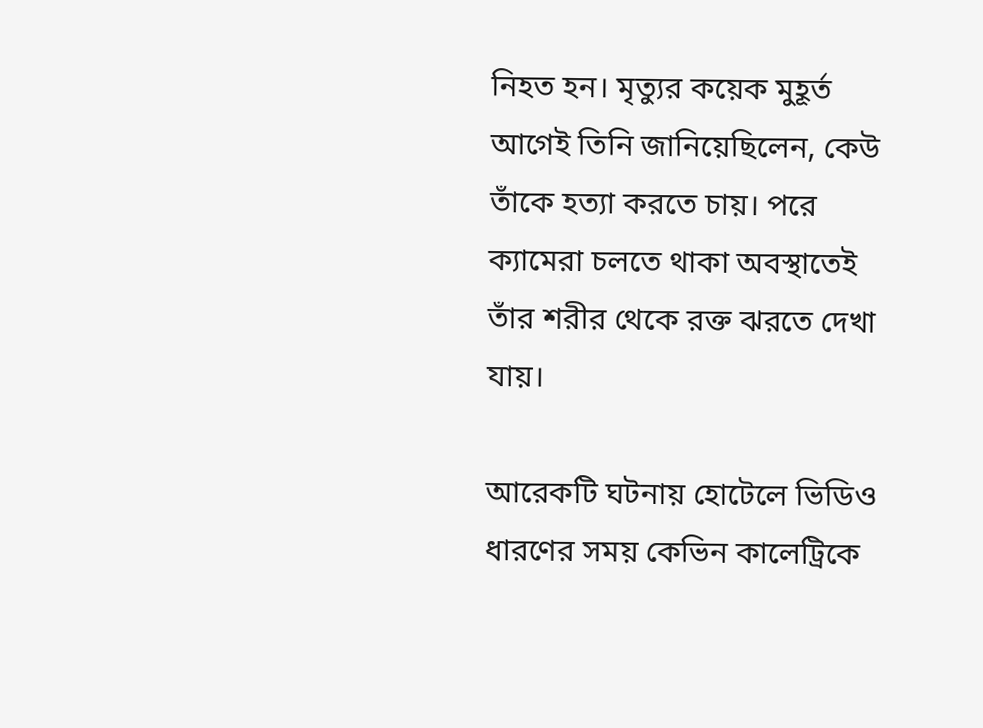নিহত হন। মৃত্যুর কয়েক মুহূর্ত আগেই তিনি জানিয়েছিলেন, কেউ তাঁকে হত্যা করতে চায়। পরে ক্যামেরা চলতে থাকা অবস্থাতেই তাঁর শরীর থেকে রক্ত ঝরতে দেখা যায়।

আরেকটি ঘটনায় হোটেলে ভিডিও ধারণের সময় কেভিন কালেট্রিকে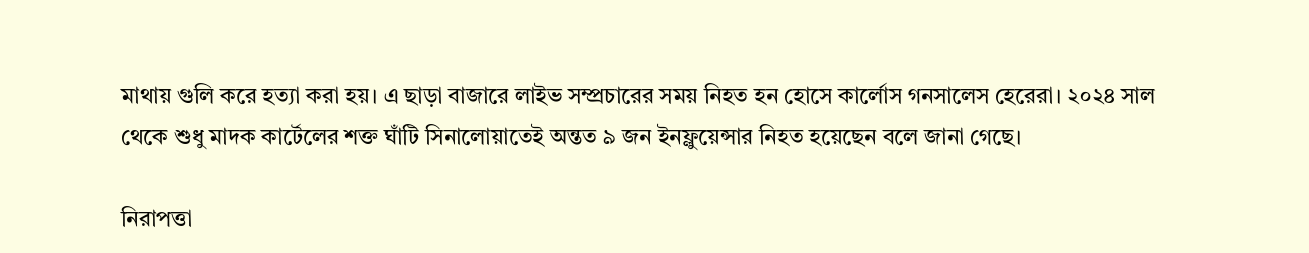মাথায় গুলি করে হত্যা করা হয়। এ ছাড়া বাজারে লাইভ সম্প্রচারের সময় নিহত হন হোসে কার্লোস গনসালেস হেরেরা। ২০২৪ সাল থেকে শুধু মাদক কার্টেলের শক্ত ঘাঁটি সিনালোয়াতেই অন্তত ৯ জন ইনফ্লুয়েন্সার নিহত হয়েছেন বলে জানা গেছে।

নিরাপত্তা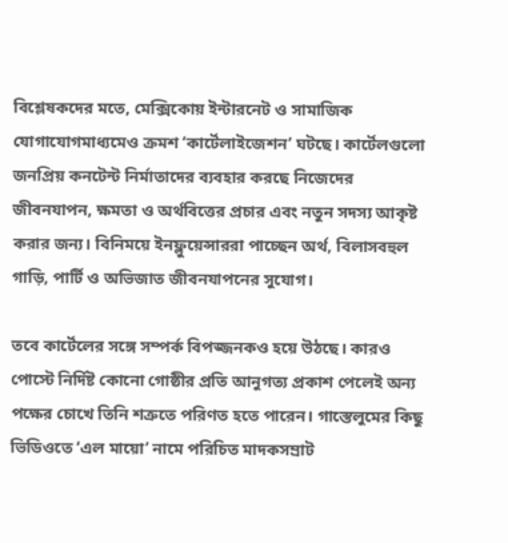বিশ্লেষকদের মতে, মেক্সিকোয় ইন্টারনেট ও সামাজিক যোগাযোগমাধ্যমেও ক্রমশ ‘কার্টেলাইজেশন’ ঘটছে। কার্টেলগুলো জনপ্রিয় কনটেন্ট নির্মাতাদের ব্যবহার করছে নিজেদের জীবনযাপন, ক্ষমতা ও অর্থবিত্তের প্রচার এবং নতুন সদস্য আকৃষ্ট করার জন্য। বিনিময়ে ইনফ্লুয়েন্সাররা পাচ্ছেন অর্থ, বিলাসবহুল গাড়ি, পার্টি ও অভিজাত জীবনযাপনের সুযোগ।

তবে কার্টেলের সঙ্গে সম্পর্ক বিপজ্জনকও হয়ে উঠছে। কারও পোস্টে নির্দিষ্ট কোনো গোষ্ঠীর প্রতি আনুগত্য প্রকাশ পেলেই অন্য পক্ষের চোখে তিনি শত্রুতে পরিণত হতে পারেন। গাস্তেলুমের কিছু ভিডিওতে ‘এল মায়ো’ নামে পরিচিত মাদকসম্রাট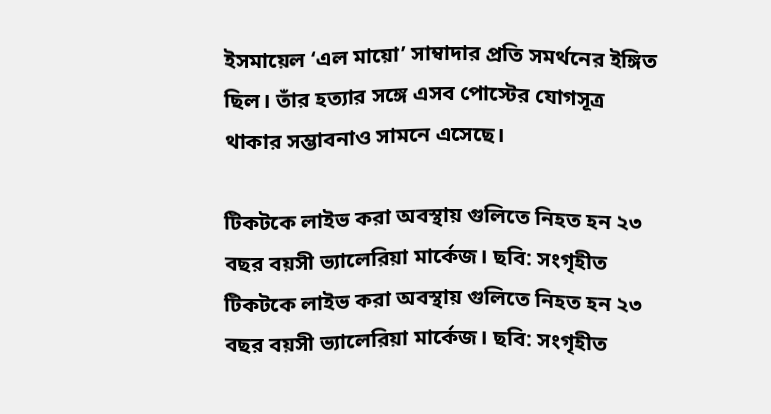ইসমায়েল ‘এল মায়ো’ সাম্বাদার প্রতি সমর্থনের ইঙ্গিত ছিল। তাঁর হত্যার সঙ্গে এসব পোস্টের যোগসূত্র থাকার সম্ভাবনাও সামনে এসেছে।

টিকটকে লাইভ করা অবস্থায় গুলিতে নিহত হন ২৩ বছর বয়সী ভ্যালেরিয়া মার্কেজ। ছবি: সংগৃহীত
টিকটকে লাইভ করা অবস্থায় গুলিতে নিহত হন ২৩ বছর বয়সী ভ্যালেরিয়া মার্কেজ। ছবি: সংগৃহীত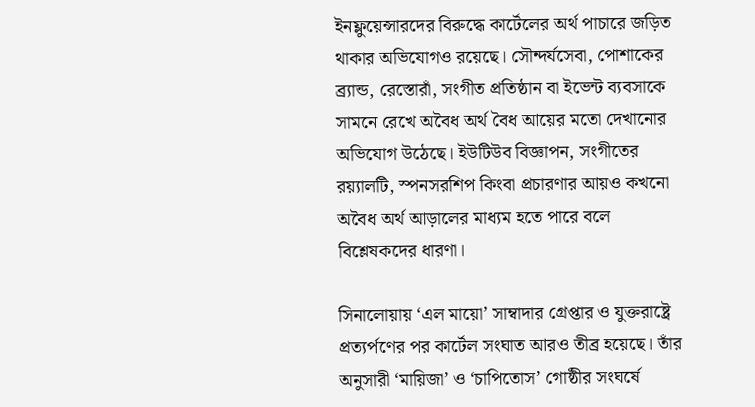ইনফ্লুয়েন্সারদের বিরুদ্ধে কার্টেলের অর্থ পাচারে জড়িত থাকার অভিযোগও রয়েছে। সৌন্দর্যসেবা, পোশাকের ব্র্যান্ড, রেস্তোরাঁ, সংগীত প্রতিষ্ঠান বা ইভেন্ট ব্যবসাকে সামনে রেখে অবৈধ অর্থ বৈধ আয়ের মতো দেখানোর অভিযোগ উঠেছে। ইউটিউব বিজ্ঞাপন, সংগীতের রয়্যালটি, স্পনসরশিপ কিংবা প্রচারণার আয়ও কখনো অবৈধ অর্থ আড়ালের মাধ্যম হতে পারে বলে বিশ্লেষকদের ধারণা।

সিনালোয়ায় ‘এল মায়ো’ সাম্বাদার গ্রেপ্তার ও যুক্তরাষ্ট্রে প্রত্যর্পণের পর কার্টেল সংঘাত আরও তীব্র হয়েছে। তাঁর অনুসারী ‘মায়িজা’ ও ‘চাপিতোস’ গোষ্ঠীর সংঘর্ষে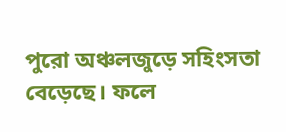পুরো অঞ্চলজুড়ে সহিংসতা বেড়েছে। ফলে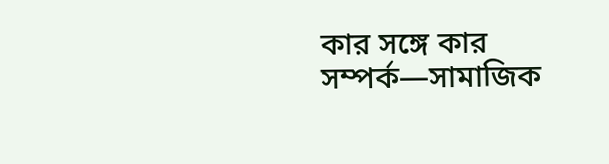কার সঙ্গে কার সম্পর্ক—সামাজিক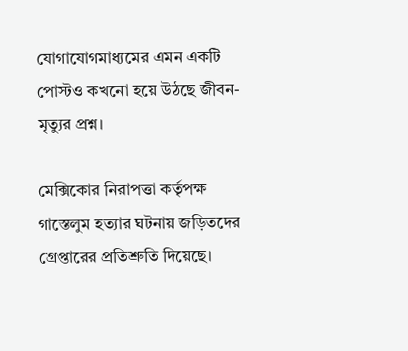যোগাযোগমাধ্যমের এমন একটি পোস্টও কখনো হয়ে উঠছে জীবন-মৃত্যুর প্রশ্ন।

মেক্সিকোর নিরাপত্তা কর্তৃপক্ষ গাস্তেলুম হত্যার ঘটনায় জড়িতদের গ্রেপ্তারের প্রতিশ্রুতি দিয়েছে।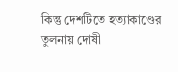কিন্তু দেশটিতে হত্যাকাণ্ডের তুলনায় দোষী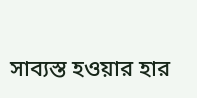সাব্যস্ত হওয়ার হার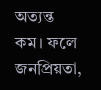অত্যন্ত কম। ফলে জনপ্রিয়তা,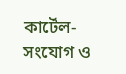কার্টেল-সংযোগ ও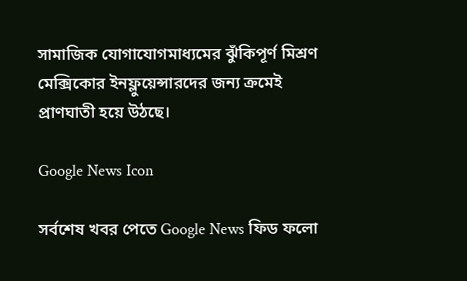সামাজিক যোগাযোগমাধ্যমের ঝুঁকিপূর্ণ মিশ্রণ মেক্সিকোর ইনফ্লুয়েন্সারদের জন্য ক্রমেই প্রাণঘাতী হয়ে উঠছে।

Google News Icon

সর্বশেষ খবর পেতে Google News ফিড ফলো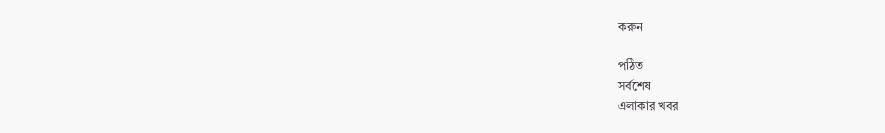করুন

পঠিত
সর্বশেষ
এলাকার খবর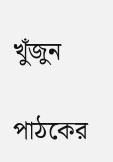খুঁজুন

পাঠকের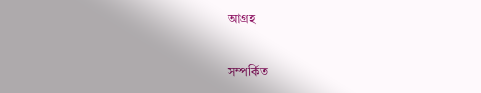আগ্রহ

সম্পর্কিত